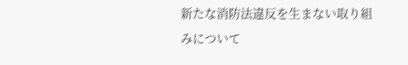新たな消防法違反を生まない取り組みについて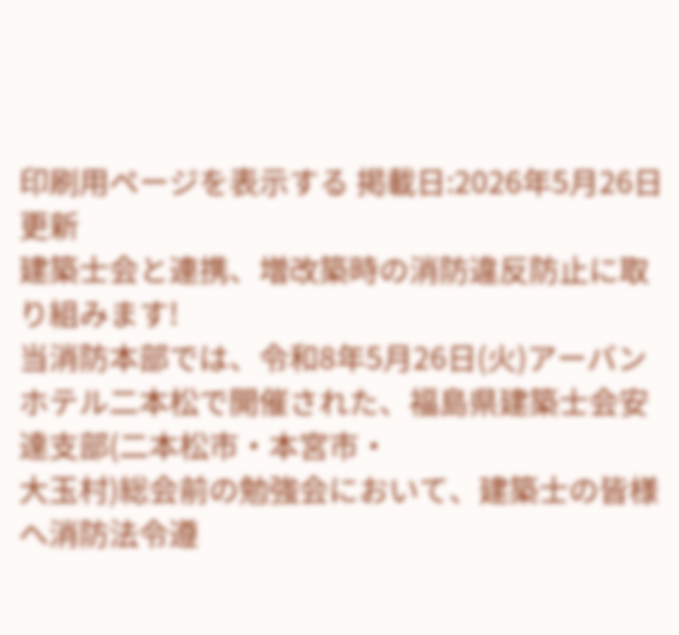印刷用ページを表示する 掲載日:2026年5月26日更新
建築士会と連携、増改築時の消防違反防止に取り組みます!
当消防本部では、令和8年5月26日(火)アーバンホテル二本松で開催された、福島県建築士会安達支部(二本松市・本宮市・
大玉村)総会前の勉強会において、建築士の皆様へ消防法令遵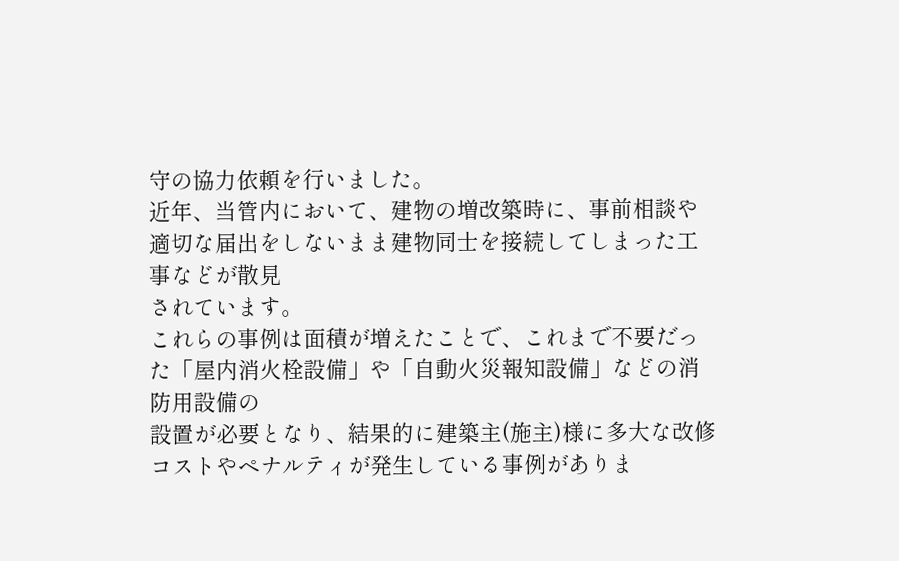守の協力依頼を行いました。
近年、当管内において、建物の増改築時に、事前相談や適切な届出をしないまま建物同士を接続してしまった工事などが散見
されています。
これらの事例は面積が増えたことで、これまで不要だった「屋内消火栓設備」や「自動火災報知設備」などの消防用設備の
設置が必要となり、結果的に建築主(施主)様に多大な改修コストやペナルティが発生している事例がありま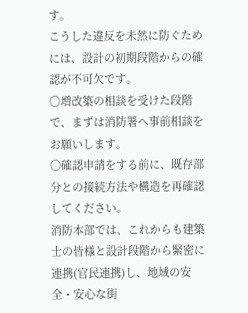す。
こうした違反を未然に防ぐためには、設計の初期段階からの確認が不可欠です。
〇増改築の相談を受けた段階で、まずは消防署へ事前相談をお願いします。
〇確認申請をする前に、既存部分との接続方法や構造を再確認してください。
消防本部では、これからも建築士の皆様と設計段階から緊密に連携(官民連携)し、地域の安全・安心な街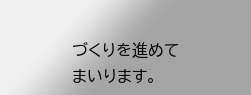づくりを進めて
まいります。